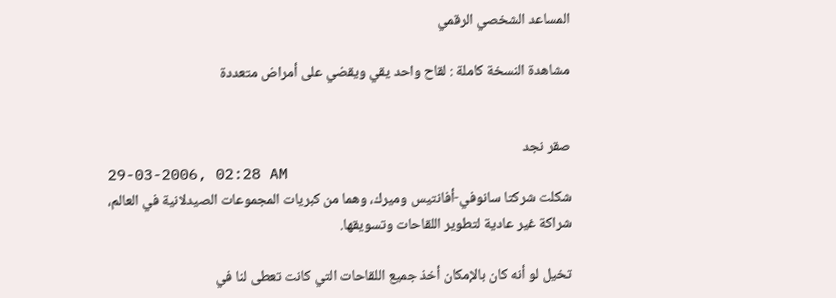المساعد الشخصي الرقمي

مشاهدة النسخة كاملة : لقاح واحد يقي ويقضي على أمراض متعددة


صقر نجد
29-03-2006, 02:28 AM
شكلت شركتا سانوفي-أفانتيس وميرك، وهما من كبريات المجموعات الصيدلانية في العالم، شراكة غير عادية لتطوير اللقاحات وتسويقها.

تخيل لو أنه كان بالإمكان أخذ جميع اللقاحات التي كانت تعطى لنا في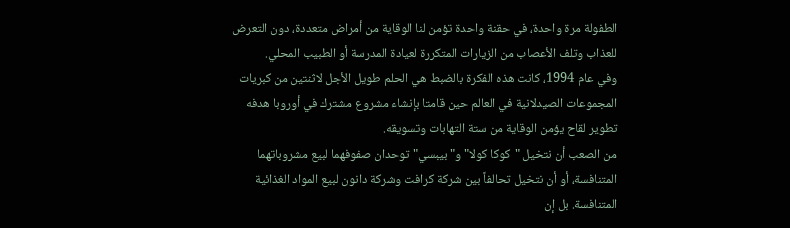الطفولة مرة واحدة، في حقنة واحدة تؤمن لنا الوقاية من أمراض متعددة، دون التعرض للعذاب وتلف الأعصاب من الزيارات المتكررة لعيادة المدرسة أو الطبيب المحلي.
وفي عام 1994، كانت هذه الفكرة بالضبط هي الحلم طويل الأجل لاثنتين من كبريات المجموعات الصيدلانية في العالم حين قامتا بإنشاء مشروع مشترك في أوروبا هدفه تطوير لقاح يؤمن الوقاية من ستة التهابات وتسويقه.
من الصعب أن نتخيل "كوكا كولا" و"بيبسي" توحدان صفوفهما لبيع مشروباتهما المتنافسة، أو أن نتخيل تحالفاً بين شركة كرافت وشركة دانون لبيع المواد الغذائية المتنافسة. بل إن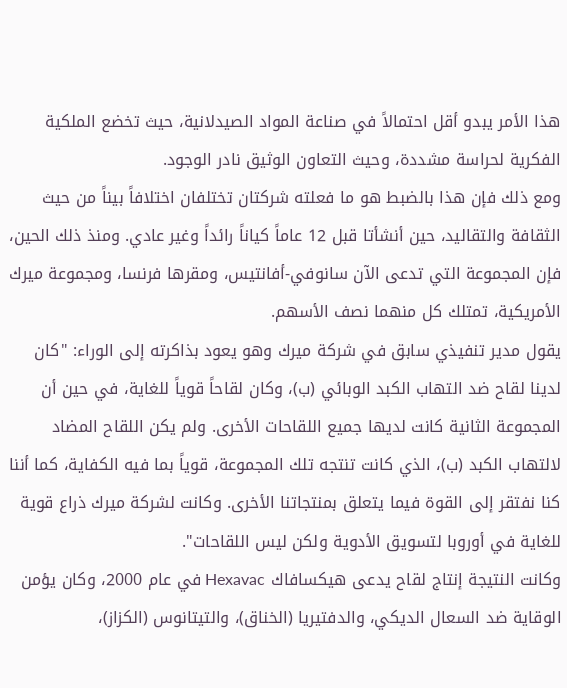هذا الأمر يبدو أقل احتمالاً في صناعة المواد الصيدلانية، حيث تخضع الملكية الفكرية لحراسة مشددة، وحيث التعاون الوثيق نادر الوجود.
ومع ذلك فإن هذا بالضبط هو ما فعلته شركتان تختلفان اختلافاً بيناً من حيث الثقافة والتقاليد، حين أنشأتا قبل 12 عاماً كياناً رائداً وغير عادي. ومنذ ذلك الحين، فإن المجموعة التي تدعى الآن سانوفي-أفانتيس، ومقرها فرنسا، ومجموعة ميرك الأمريكية، تمتلك كل منهما نصف الأسهم.
يقول مدير تنفيذي سابق في شركة ميرك وهو يعود بذاكرته إلى الوراء: "كان لدينا لقاح ضد التهاب الكبد الوبائي (ب)، وكان لقاحاً قوياً للغاية، في حين أن المجموعة الثانية كانت لديها جميع اللقاحات الأخرى. ولم يكن اللقاح المضاد لالتهاب الكبد (ب)، الذي كانت تنتجه تلك المجموعة، قوياً بما فيه الكفاية، كما أننا كنا نفتقر إلى القوة فيما يتعلق بمنتجاتنا الأخرى. وكانت لشركة ميرك ذراع قوية للغاية في أوروبا لتسويق الأدوية ولكن ليس اللقاحات".
وكانت النتيجة إنتاج لقاح يدعى هيكسافاك Hexavac في عام 2000، وكان يؤمن الوقاية ضد السعال الديكي، والدفتيريا (الخناق)، والتيتانوس (الكزاز)،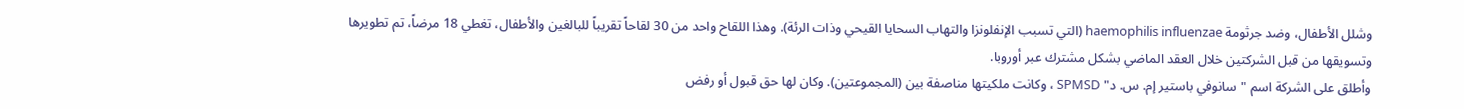وشلل الأطفال، وضد جرثومة haemophilis influenzae (التي تسبب الإنفلونزا والتهاب السحايا القيحي وذات الرئة). وهذا اللقاح واحد من 30 لقاحاً تقريباً للبالغين والأطفال، تغطي 18 مرضاً، تم تطويرها وتسويقها من قبل الشركتين خلال العقد الماضي بشكل مشترك عبر أوروبا.
وأطلق على الشركة اسم "سانوفي باستير إم. س. د" SPMSD ، وكانت ملكيتها مناصفة بين (المجموعتين). وكان لها حق قبول أو رفض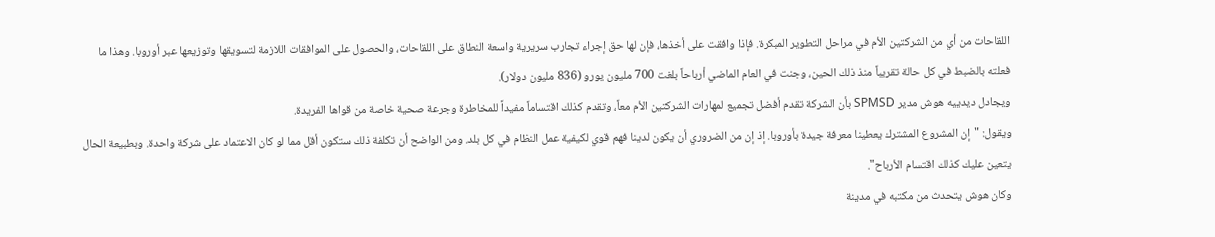اللقاحات من أي من الشركتين الأم في مراحل التطوير المبكرة. فإذا وافقت على أخذها، فإن لها حق إجراء تجارب سريرية واسعة النطاق على اللقاحات، والحصول على الموافقات اللازمة لتسويقها وتوزيعها عبر أوروبا. وهذا ما فعلته بالضبط في كل حالة تقريباً منذ ذلك الحين، وجنت في العام الماضي أرباحاً بلغت 700 مليون يورو (836 مليون دولار).
ويجادل ديدييه هوش مدير SPMSD بأن الشركة تقدم أفضل تجميع لمهارات الشركتين الأم معاً، وتقدم كذلك اقتساماً مفيداً للمخاطرة وجرعة صحية خاصة من قواها الفريدة.
ويقول: "إن المشروع المشترك يعطينا معرفة جيدة بأوروبا. إذ إن من الضروري أن يكون لدينا فهم قوي لكيفية عمل النظام في كل بلد. ومن الواضح أن تكلفة ذلك ستكون أقل مما لو كان الاعتماد على شركة واحدة. وبطبيعة الحال يتعين عليك كذلك اقتسام الأرباح".
وكان هوش يتحدث من مكتبه في مدينة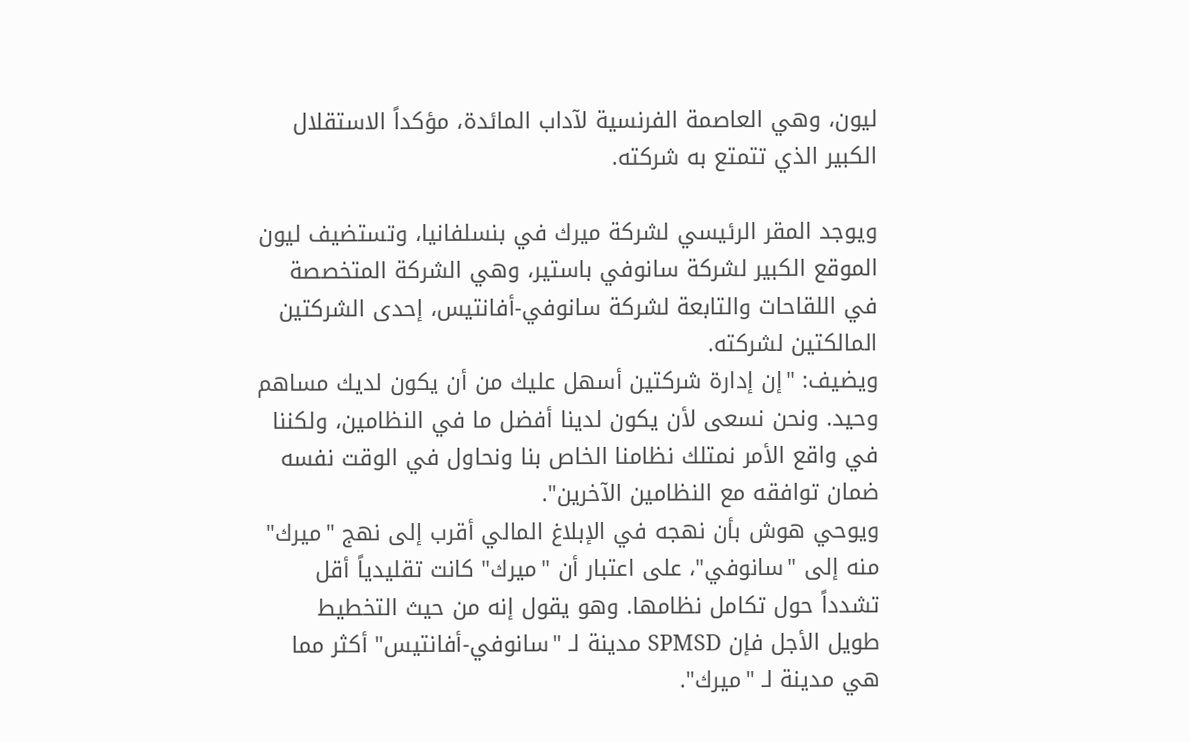ليون، وهي العاصمة الفرنسية لآداب المائدة، مؤكداً الاستقلال الكبير الذي تتمتع به شركته.

ويوجد المقر الرئيسي لشركة ميرك في بنسلفانيا، وتستضيف ليون الموقع الكبير لشركة سانوفي باستير، وهي الشركة المتخصصة في اللقاحات والتابعة لشركة سانوفي-أفانتيس، إحدى الشركتين المالكتين لشركته.
ويضيف: "إن إدارة شركتين أسهل عليك من أن يكون لديك مساهم وحيد. ونحن نسعى لأن يكون لدينا أفضل ما في النظامين، ولكننا في واقع الأمر نمتلك نظامنا الخاص بنا ونحاول في الوقت نفسه ضمان توافقه مع النظامين الآخرين".
ويوحي هوش بأن نهجه في الإبلاغ المالي أقرب إلى نهج "ميرك" منه إلى "سانوفي"، على اعتبار أن "ميرك" كانت تقليدياً أقل تشدداً حول تكامل نظامها. وهو يقول إنه من حيث التخطيط طويل الأجل فإن SPMSD مدينة لـ "سانوفي-أفانتيس" أكثر مما هي مدينة لـ "ميرك".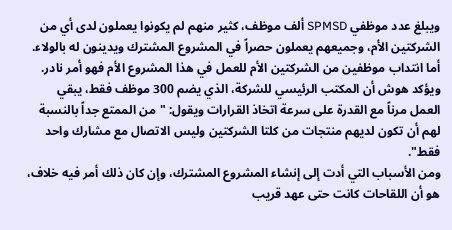ويبلغ عدد موظفي SPMSD ألف موظف، كثير منهم لم يكونوا يعملون لدى أي من الشركتين الأم، وجميعهم يعملون حصراً في المشروع المشترك ويدينون له بالولاء. أما انتداب موظفين من الشركتين الأم للعمل في هذا المشروع الأم فهو أمر نادر.
ويؤكد هوش أن المكتب الرئيسي للشركة، الذي يضم 300 موظف فقط، يبقي العمل مرناً مع القدرة على سرعة اتخاذ القرارات ويقول: "من الممتع جداً بالنسبة لهم أن تكون لديهم منتجات من كلتا الشركتين وليس الاتصال مع مشارك واحد فقط".
ومن الأسباب التي أدت إلى إنشاء المشروع المشترك، وإن كان ذلك أمر فيه خلاف، هو أن اللقاحات كانت حتى عهد قريب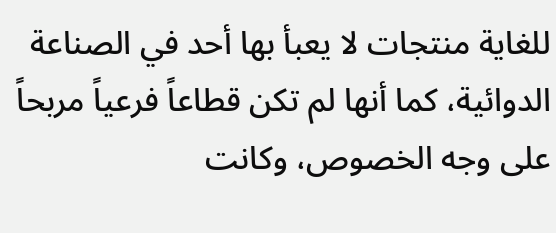للغاية منتجات لا يعبأ بها أحد في الصناعة الدوائية، كما أنها لم تكن قطاعاً فرعياً مربحاً على وجه الخصوص، وكانت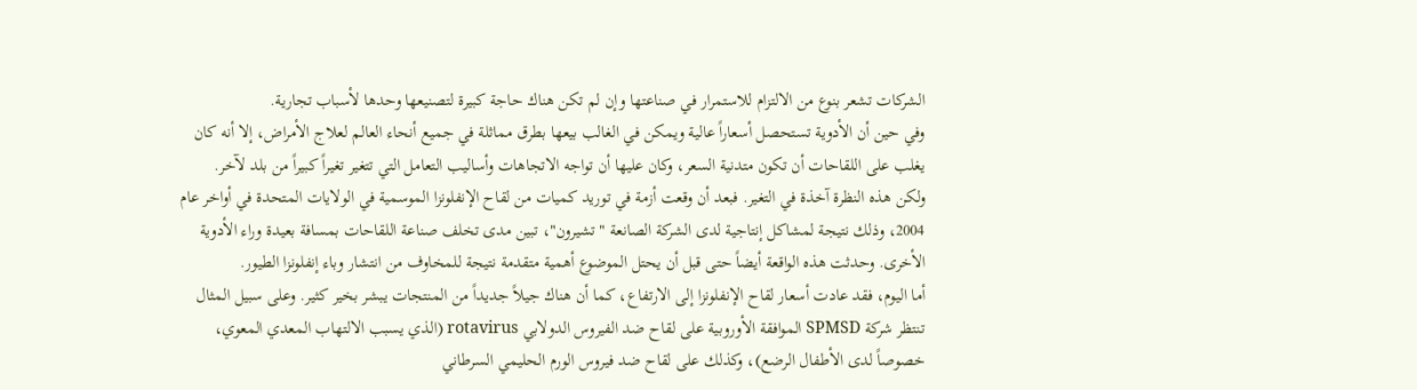الشركات تشعر بنوع من الالتزام للاستمرار في صناعتها وإن لم تكن هناك حاجة كبيرة لتصنيعها وحدها لأسباب تجارية.
وفي حين أن الأدوية تستحصل أسعاراً عالية ويمكن في الغالب بيعها بطرق مماثلة في جميع أنحاء العالم لعلاج الأمراض، إلا أنه كان يغلب على اللقاحات أن تكون متدنية السعر، وكان عليها أن تواجه الاتجاهات وأساليب التعامل التي تتغير تغيراً كبيراً من بلد لآخر.
ولكن هذه النظرة آخذة في التغير. فبعد أن وقعت أزمة في توريد كميات من لقاح الإنفلونزا الموسمية في الولايات المتحدة في أواخر عام 2004، وذلك نتيجة لمشاكل إنتاجية لدى الشركة الصانعة "تشيرون"، تبين مدى تخلف صناعة اللقاحات بمسافة بعيدة وراء الأدوية الأخرى. وحدثت هذه الواقعة أيضاً حتى قبل أن يحتل الموضوع أهمية متقدمة نتيجة للمخاوف من انتشار وباء إنفلونزا الطيور.
أما اليوم، فقد عادت أسعار لقاح الإنفلونزا إلى الارتفاع، كما أن هناك جيلاً جديداً من المنتجات يبشر بخير كثير. وعلى سبيل المثال تنتظر شركة SPMSD الموافقة الأوروبية على لقاح ضد الفيروس الدولابي rotavirus (الذي يسبب الالتهاب المعدي المعوي، خصوصاً لدى الأطفال الرضع)، وكذلك على لقاح ضد فيروس الورم الحليمي السرطاني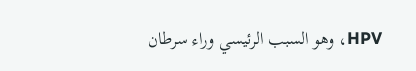HPV، وهو السبب الرئيسي وراء سرطان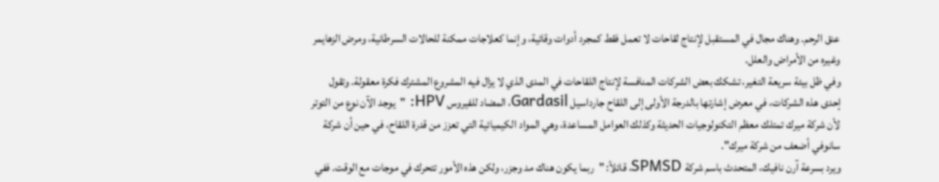عنق الرحم. وهناك مجال في المستقبل لإنتاج لقاحات لا تعمل فقط كمجرد أدوات وقائية، وإنما كعلاجات ممكنة للحالات السرطانية، ومرض الزهايمر وغيره من الأمراض والعلل.
وفي ظل بيئة سريعة التغير، تشكك بعض الشركات المنافسة لإنتاج اللقاحات في المدى الذي لا يزال فيه المشروع المشترك فكرة معقولة. وتقول إحدى هذه الشركات، في معرض إشارتها بالدرجة الأولى إلى اللقاح جارداسيل Gardasil، المضاد للفيروس HPV: "يوجد الآن نوع من التوتر لأن شركة ميرك تمتلك معظم التكنولوجيات الحديثة وكذلك العوامل المساعدة، وهي المواد الكيميائية التي تعزز من قدرة اللقاح، في حين أن شركة سانوفي أضعف من شركة ميرك".
ويرد بسرعة آرن نافيك، المتحدث باسم شركة SPMSD، قائلاً: "ربما يكون هناك مد وجزر، ولكن هذه الأمور تتحرك في موجات مع الوقت. ففي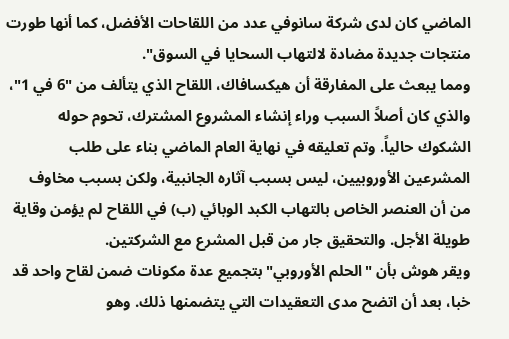الماضي كان لدى شركة سانوفي عدد من اللقاحات الأفضل، كما أنها طورت منتجات جديدة مضادة لالتهاب السحايا في السوق".
ومما يبعث على المفارقة أن هيكسافاك، اللقاح الذي يتألف من "6 في 1"، والذي كان أصلاً السبب وراء إنشاء المشروع المشترك، تحوم حوله الشكوك حالياً. وتم تعليقه في نهاية العام الماضي بناء على طلب المشرعين الأوروبيين، ليس بسبب آثاره الجانبية، ولكن بسبب مخاوف من أن العنصر الخاص بالتهاب الكبد الوبائي (ب) في اللقاح لم يؤمن وقاية طويلة الأجل. والتحقيق جار من قبل المشرع مع الشركتين.
ويقر هوش بأن "الحلم الأوروبي" بتجميع عدة مكونات ضمن لقاح واحد قد خبا، بعد أن اتضح مدى التعقيدات التي يتضمنها ذلك. وهو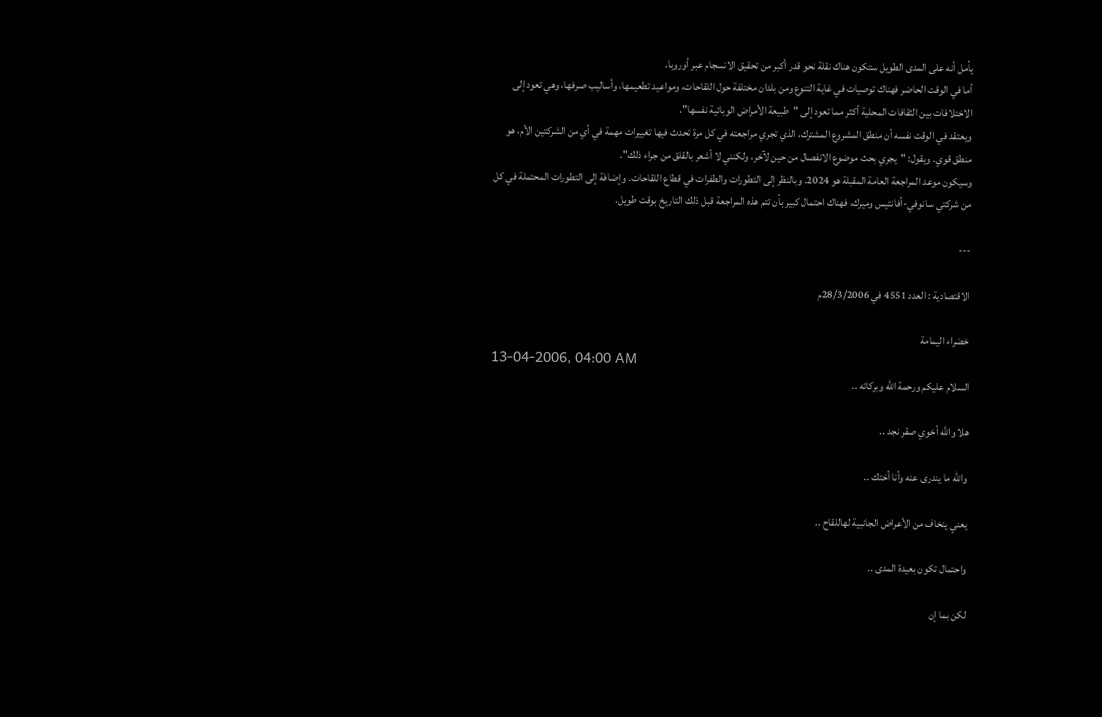يأمل أنه على المدى الطويل ستكون هناك نقلة نحو قدر أكبر من تحقيق الانسجام عبر أوروبا.
أما في الوقت الحاضر فهناك توصيات في غاية التنوع ومن بلدان مختلفة حول اللقاحات، ومواعيد تطعيمها، وأساليب صرفها، وهي تعود إلى الاختلافات بين الثقافات المحلية أكثر مما تعود إلى "طبيعة الأمراض الوبائية نفسها".
ويعتقد في الوقت نفسه أن منطق المشروع المشترك، الذي تجري مراجعته في كل مرة تحدث فيها تغييرات مهمة في أي من الشركتين الأم، هو منطق قوي. ويقول: "يجري بحث موضوع الانفصال من حين لآخر، ولكنني لا أشعر بالقلق من جراء ذلك".
وسيكون موعد المراجعة العامة المقبلة هو 2024. وبالنظر إلى التطورات والطفرات في قطاع اللقاحات. وإضافة إلى التطورات المحتملة في كل من شركتي سانوفي-أفانتيس وميرك، فهناك احتمال كبير بأن تتم هذه المراجعة قبل ذلك التاريخ بوقت طويل.

---

الاقتصادية : العدد 4551 في 28/3/2006م

خضراء اليمامة
13-04-2006, 04:00 AM
السلام عليكم ورحمة الله وبركاته ..

هلا والله أخوي صقر نجد ..

والله ما يندرى عنه وأنا أختك ..

يعني ينخاف من الأعراض الجانبية لهاللقاح ..

واحتمال تكون بعيدة المدى ..

لكن بما إن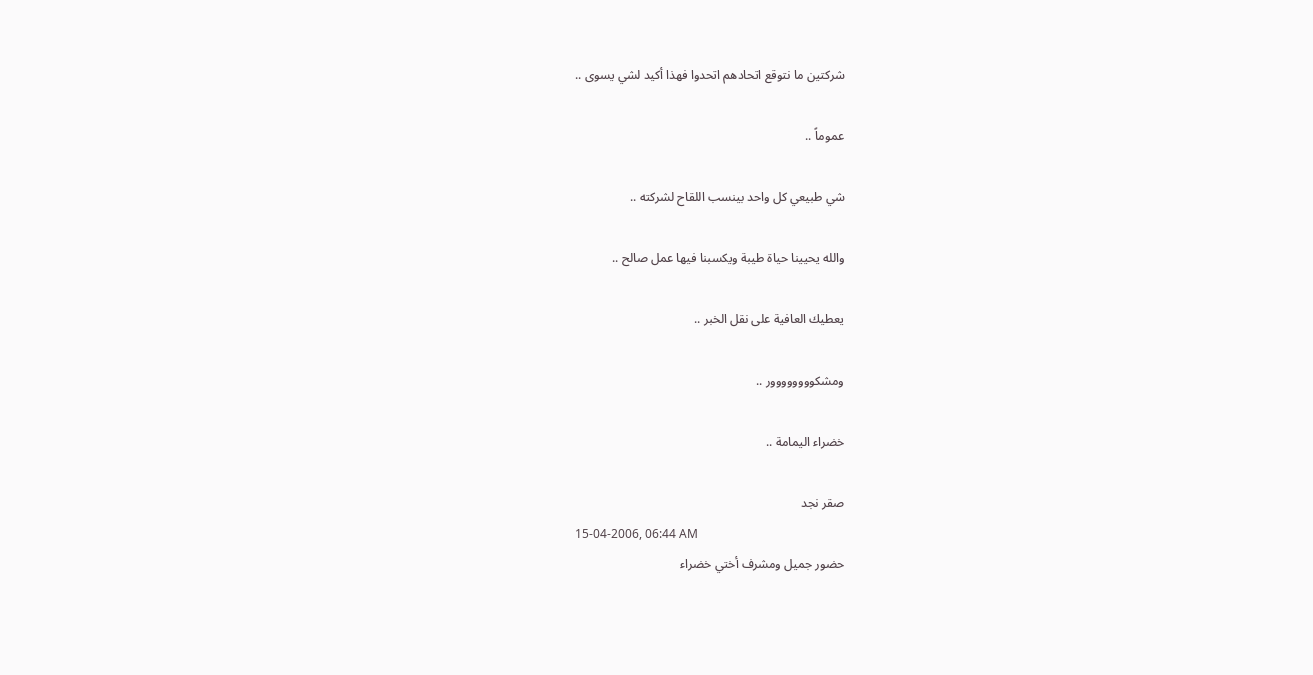شركتين ما نتوقع اتحادهم اتحدوا فهذا أكيد لشي يسوى ..

عموماً ..

شي طبيعي كل واحد بينسب اللقاح لشركته ..

والله يحيينا حياة طيبة ويكسبنا فيها عمل صالح ..

يعطيك العافية على نقل الخبر ..

ومشكوووووووور ..

خضراء اليمامة ..

صقر نجد
15-04-2006, 06:44 AM
حضور جميل ومشرف أختي خضراء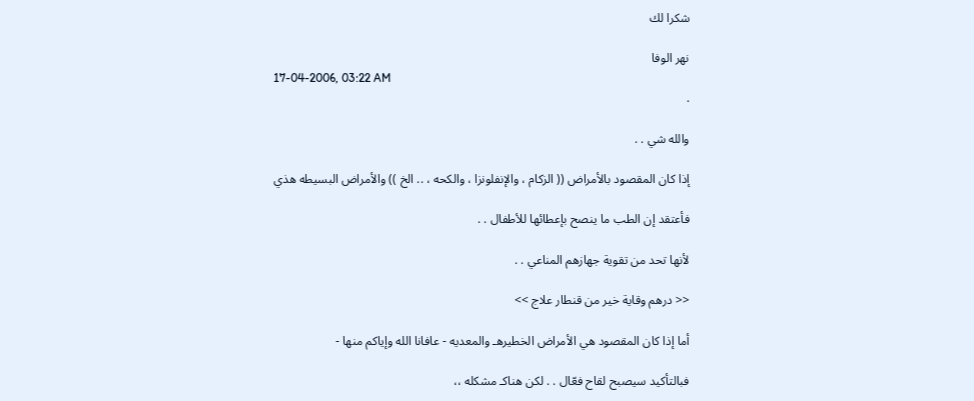شكرا لك

نهر الوفا
17-04-2006, 03:22 AM
.

والله شي . .

إذا كان المقصود بالأمراض (( الزكام ، والإنفلونزا ، والكحه ، .. الخ )) والأمراض البسيطه هذي

فأعتقد إن الطب ما ينصح بإعطائها للأطفال . .

لأنها تحد من تقوية جهازهم المناعي . .

<< درهم وقاية خير من قنطار علاج >>

أما إذا كان المقصود هي الأمراض الخطيرهـ والمعديه - عافانا الله وإياكم منها -

فبالتأكيد سيصبح لقاح فعّال . . لكن هناكـ مشكله ،،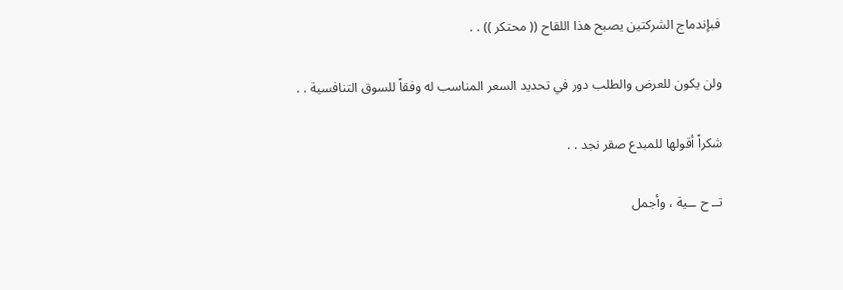فبإندماج الشركتين يصبح هذا اللقاح (( محتكر )) . .

ولن يكون للعرض والطلب دور في تحديد السعر المناسب له وفقاً للسوق التنافسية . .

شكراً أقولها للمبدع صقر نجد . .

تــ ح ــية ، وأجمل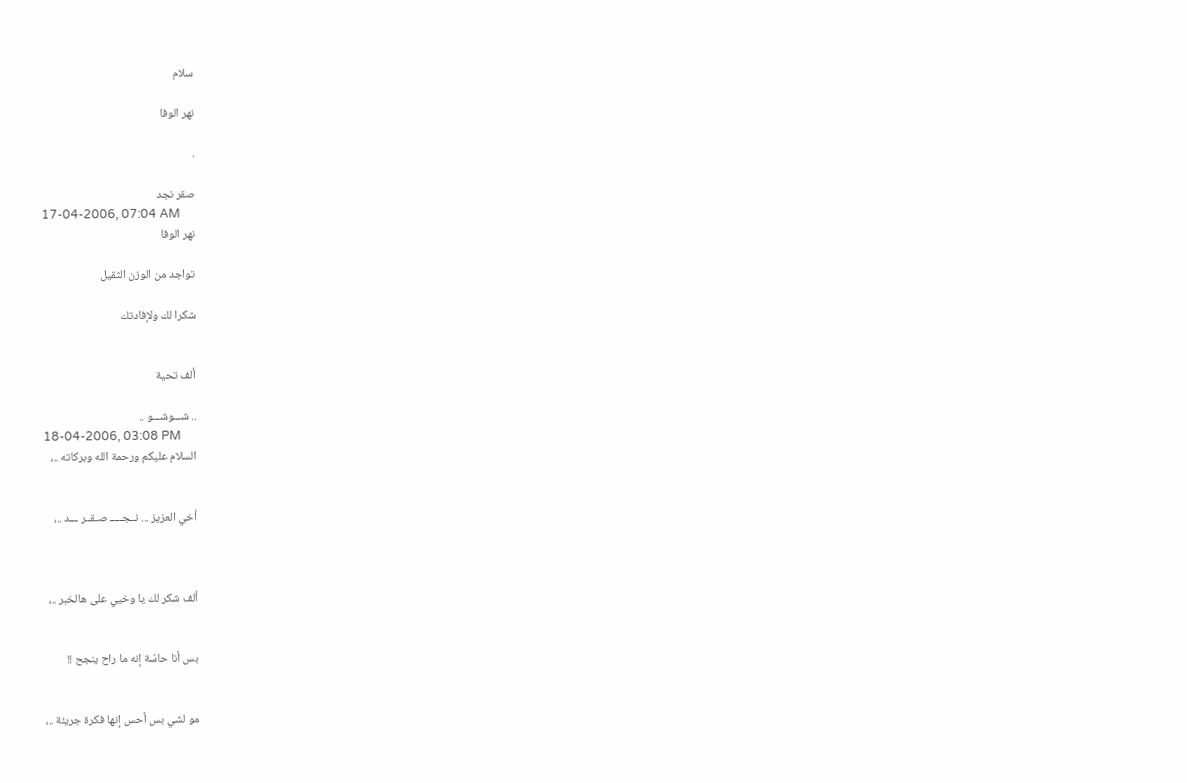سلام

نهر الوفا

.

صقر نجد
17-04-2006, 07:04 AM
نهر الوفا

تواجد من الوزن الثقيل

شكرا لك ولإفادتك


ألف تحية

.. شـــوشـــو ..
18-04-2006, 03:08 PM
السلام عليكم ورحمة الله وبركاته ..،


أخي العزيز ... نــجـــــ صـقــر ـــد ..،



ألف شكر لك يا وخيي على هالخبر ..،


بس أنا حاسّة إنه ما راح ينجح !!


مو لشي بس أحس إنها فكرة جريئة ..،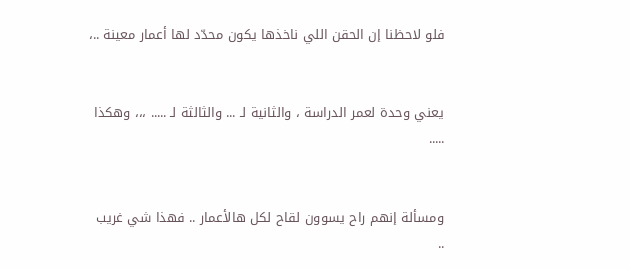فلو لاحظنا إن الحقن اللي ناخذها يكون محدّد لها أعمار معينة ..،


يعني وحدة لعمر الدراسة ، والثانية لـ ... والثالثة لـ ..... ،،، وهكذا .....


ومسألة إنهم راح يسوون لقاح لكل هالأعمار .. فهذا شي غريب ..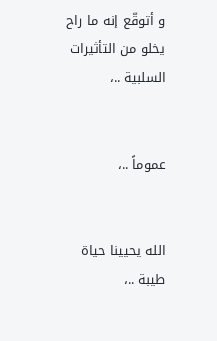و أتوقّع إنه ما راح يخلو من التأثيرات السلبية ..،


عموماً ..،


الله يحيينا حياة طيبة ..،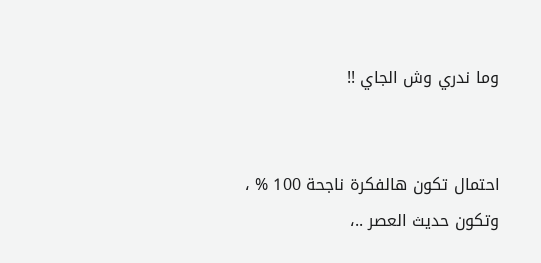وما ندري وش الجاي !!


احتمال تكون هالفكرة ناجحة 100 % ، وتكون حديث العصر ..،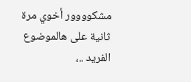مشكوووور أخوي مرة ثانية على هالموضوع الفريد ..،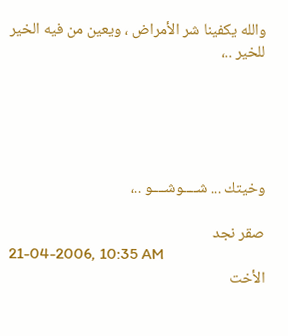والله يكفينا شر الأمراض ، ويعين من فيه الخير للخير ..،





وخيتك ... شــــوشــــو ..،

صقر نجد
21-04-2006, 10:35 AM
الأخت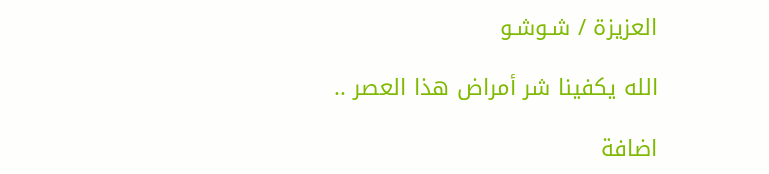العزيزة / شـوشـو

الله يكفينا شر أمراض هذا العصر ..

اضافة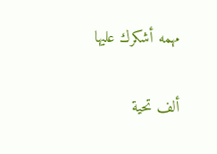مهمه أشكرك عليها


ألف تحية